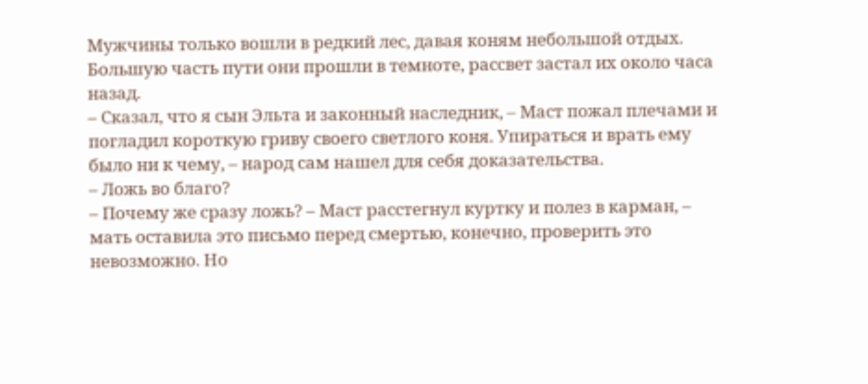Мужчины только вошли в редкий лес, давая коням небольшой отдых. Большую часть пути они прошли в темноте, рассвет застал их около часа назад.
– Сказал, что я сын Эльта и законный наследник, – Маст пожал плечами и погладил короткую гриву своего светлого коня. Упираться и врать ему было ни к чему, – народ сам нашел для себя доказательства.
– Ложь во благо?
– Почему же сразу ложь? – Маст расстегнул куртку и полез в карман, – мать оставила это письмо перед смертью, конечно, проверить это невозможно. Но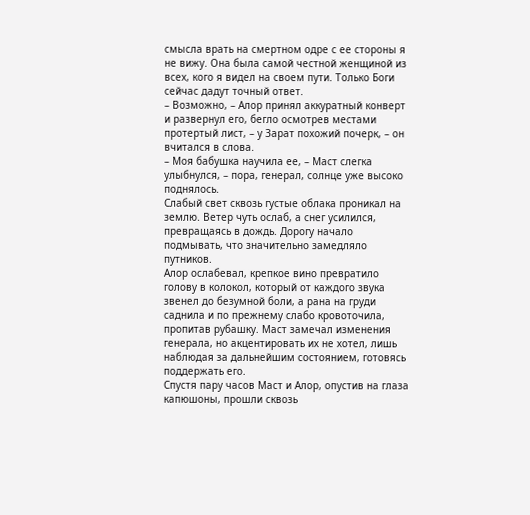смысла врать на смертном одре с ее стороны я не вижу. Она была самой честной женщиной из всех, кого я видел на своем пути. Только Боги сейчас дадут точный ответ.
– Возможно, – Алор принял аккуратный конверт и развернул его, бегло осмотрев местами протертый лист, – у Зарат похожий почерк, – он вчитался в слова.
– Моя бабушка научила ее, – Маст слегка улыбнулся, – пора, генерал, солнце уже высоко поднялось.
Слабый свет сквозь густые облака проникал на землю. Ветер чуть ослаб, а снег усилился, превращаясь в дождь. Дорогу начало подмывать, что значительно замедляло путников.
Алор ослабевал, крепкое вино превратило голову в колокол, который от каждого звука звенел до безумной боли, а рана на груди саднила и по прежнему слабо кровоточила, пропитав рубашку. Маст замечал изменения генерала, но акцентировать их не хотел, лишь наблюдая за дальнейшим состоянием, готовясь поддержать его.
Спустя пару часов Маст и Алор, опустив на глаза капюшоны, прошли сквозь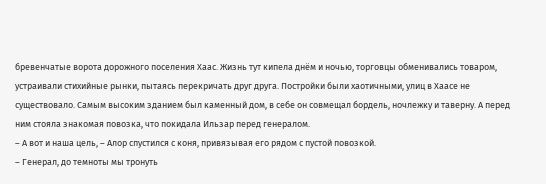бревенчатые ворота дорожного поселения Хаас. Жизнь тут кипела днём и ночью, торговцы обменивались товаром, устраивали стихийные рынки, пытаясь перекричать друг друга. Постройки были хаотичными, улиц в Хаасе не существовало. Самым высоким зданием был каменный дом, в себе он совмещал бордель, ночлежку и таверну. А перед ним стояла знакомая повозка, что покидала Ильзар перед генералом.
– А вот и наша цель, – Алор спустился с коня, привязывая его рядом с пустой повозкой.
– Генерал, до темноты мы тронуть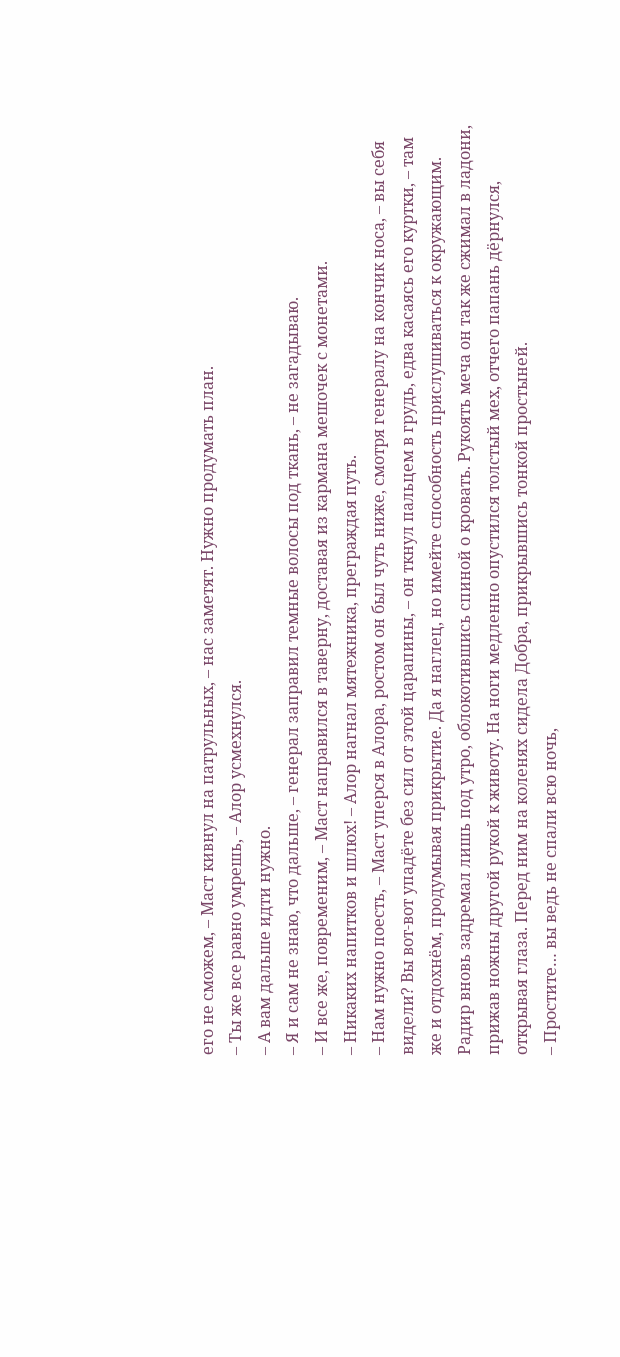его не сможем, – Маст кивнул на патрульных, – нас заметят. Нужно продумать план.
– Ты же все равно умрешь, – Алор усмехнулся.
– А вам дальше идти нужно.
– Я и сам не знаю, что дальше, – генерал заправил темные волосы под ткань, – не загадываю.
– И все же, повременим, – Маст направился в таверну, доставая из кармана мешочек с монетами.
– Никаких напитков и шлюх! – Алор нагнал мятежника, преграждая путь.
– Нам нужно поесть, – Маст уперся в Алора, ростом он был чуть ниже, смотря генералу на кончик носа, – вы себя видели? Вы вот-вот упадёте без сил от этой царапины, – он ткнул пальцем в грудь, едва касаясь его куртки, – там же и отдохнём, продумывая прикрытие. Да я наглец, но имейте способность прислушиваться к окружающим.
Радир вновь задремал лишь под утро, облокотившись спиной о кровать. Рукоять меча он так же сжимал в ладони, прижав ножны другой рукой к животу. На ноги медленно опустился толстый мех, отчего папань дёрнулся, открывая глаза. Перед ним на коленях сидела Добра, прикрывшись тонкой простыней.
– Простите… вы ведь не спали всю ночь,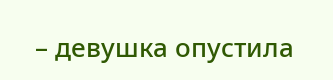– девушка опустила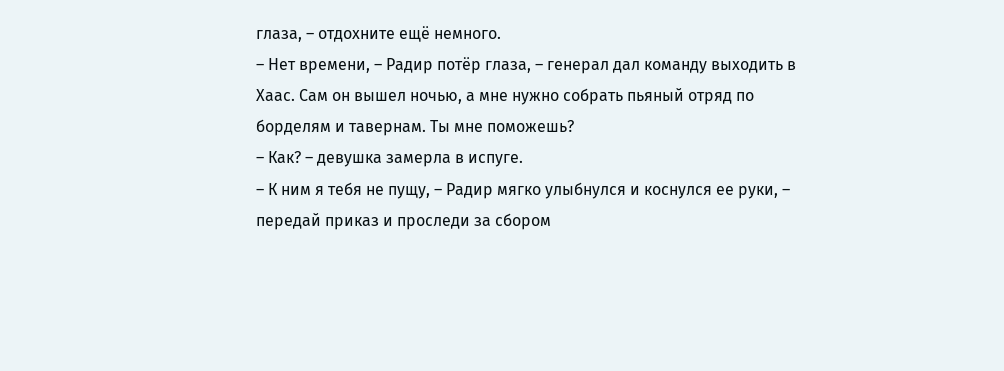глаза, – отдохните ещё немного.
– Нет времени, – Радир потёр глаза, – генерал дал команду выходить в Хаас. Сам он вышел ночью, а мне нужно собрать пьяный отряд по борделям и тавернам. Ты мне поможешь?
– Как? – девушка замерла в испуге.
– К ним я тебя не пущу, – Радир мягко улыбнулся и коснулся ее руки, – передай приказ и проследи за сбором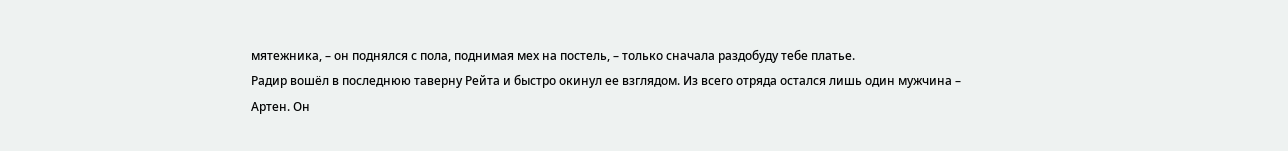мятежника, – он поднялся с пола, поднимая мех на постель, – только сначала раздобуду тебе платье.
Радир вошёл в последнюю таверну Рейта и быстро окинул ее взглядом. Из всего отряда остался лишь один мужчина – Артен. Он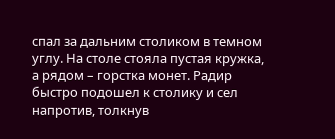спал за дальним столиком в темном углу. На столе стояла пустая кружка, а рядом – горстка монет. Радир быстро подошел к столику и сел напротив, толкнув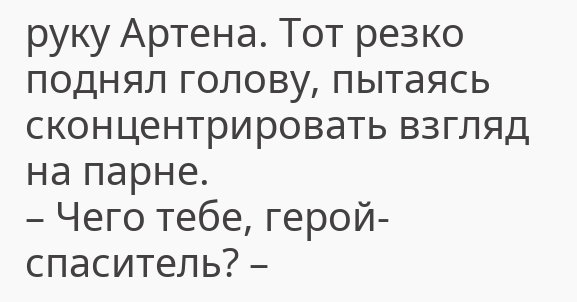руку Артена. Тот резко поднял голову, пытаясь сконцентрировать взгляд на парне.
– Чего тебе, герой-спаситель? –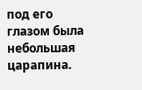под его глазом была небольшая царапина.